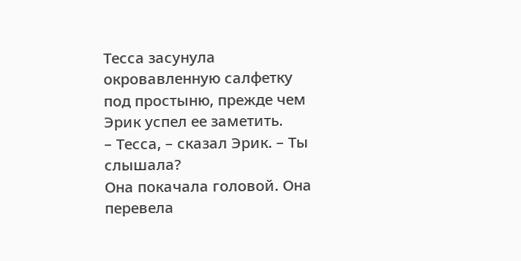Тесса засунула окровавленную салфетку под простыню, прежде чем Эрик успел ее заметить.
– Тесса, – сказал Эрик. – Ты слышала?
Она покачала головой. Она перевела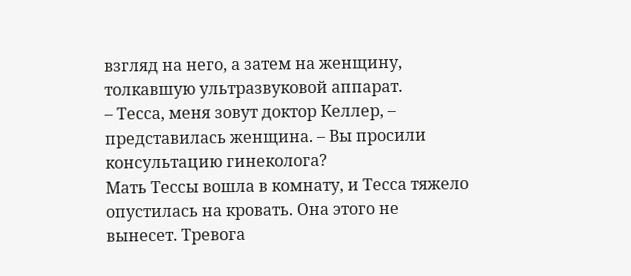взгляд на него, а затем на женщину, толкавшую ультразвуковой аппарат.
– Тесса, меня зовут доктор Келлер, – представилась женщина. – Вы просили консультацию гинеколога?
Мать Тессы вошла в комнату, и Тесса тяжело опустилась на кровать. Она этого не вынесет. Тревога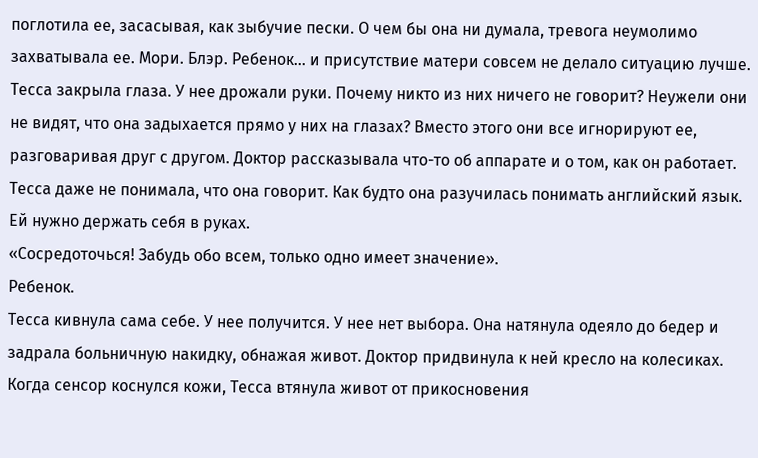поглотила ее, засасывая, как зыбучие пески. О чем бы она ни думала, тревога неумолимо захватывала ее. Мори. Блэр. Ребенок… и присутствие матери совсем не делало ситуацию лучше.
Тесса закрыла глаза. У нее дрожали руки. Почему никто из них ничего не говорит? Неужели они не видят, что она задыхается прямо у них на глазах? Вместо этого они все игнорируют ее, разговаривая друг с другом. Доктор рассказывала что-то об аппарате и о том, как он работает. Тесса даже не понимала, что она говорит. Как будто она разучилась понимать английский язык.
Ей нужно держать себя в руках.
«Сосредоточься! Забудь обо всем, только одно имеет значение».
Ребенок.
Тесса кивнула сама себе. У нее получится. У нее нет выбора. Она натянула одеяло до бедер и задрала больничную накидку, обнажая живот. Доктор придвинула к ней кресло на колесиках. Когда сенсор коснулся кожи, Тесса втянула живот от прикосновения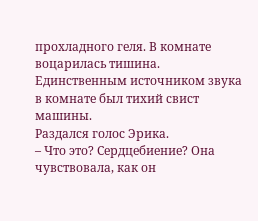прохладного геля. В комнате воцарилась тишина. Единственным источником звука в комнате был тихий свист машины.
Раздался голос Эрика.
– Что это? Сердцебиение? Она чувствовала, как он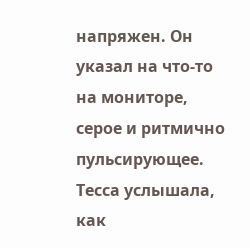напряжен. Он указал на что-то на мониторе, серое и ритмично пульсирующее.
Тесса услышала, как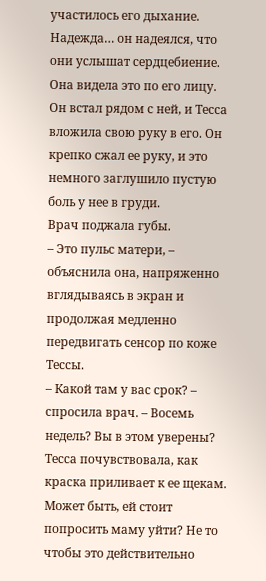участилось его дыхание. Надежда… он надеялся, что они услышат сердцебиение. Она видела это по его лицу. Он встал рядом с ней, и Тесса вложила свою руку в его. Он крепко сжал ее руку, и это немного заглушило пустую боль у нее в груди.
Врач поджала губы.
– Это пульс матери, – объяснила она, напряженно вглядываясь в экран и продолжая медленно передвигать сенсор по коже Тессы.
– Какой там у вас срок? – спросила врач. – Восемь недель? Вы в этом уверены?
Тесса почувствовала, как краска приливает к ее щекам. Может быть, ей стоит попросить маму уйти? Не то чтобы это действительно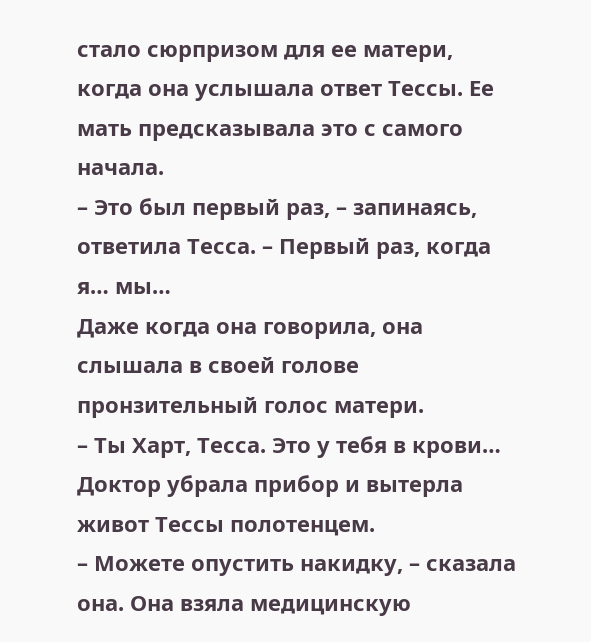стало сюрпризом для ее матери, когда она услышала ответ Тессы. Ее мать предсказывала это с самого начала.
– Это был первый раз, – запинаясь, ответила Тесса. – Первый раз, когда я… мы…
Даже когда она говорила, она слышала в своей голове пронзительный голос матери.
– Ты Харт, Тесса. Это у тебя в крови…
Доктор убрала прибор и вытерла живот Тессы полотенцем.
– Можете опустить накидку, – сказала она. Она взяла медицинскую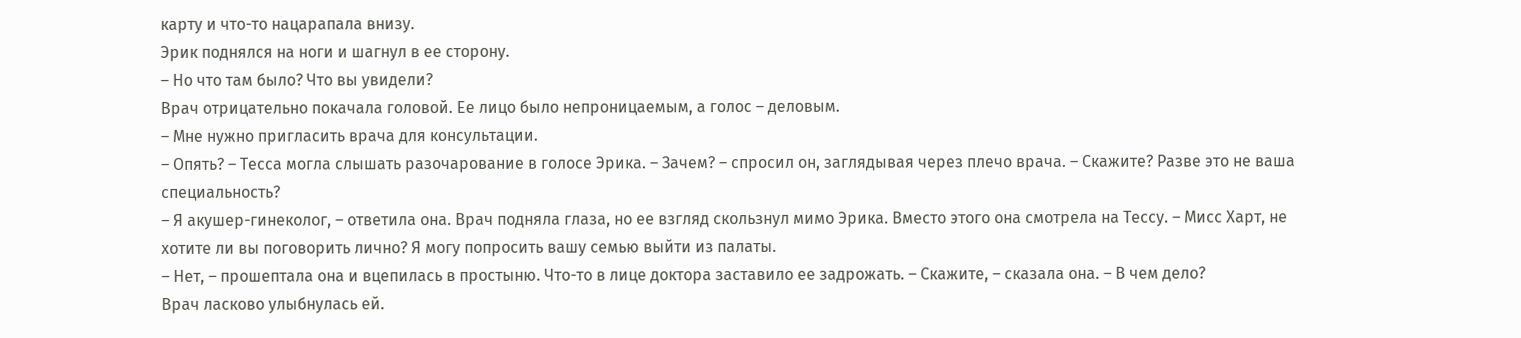карту и что-то нацарапала внизу.
Эрик поднялся на ноги и шагнул в ее сторону.
– Но что там было? Что вы увидели?
Врач отрицательно покачала головой. Ее лицо было непроницаемым, а голос – деловым.
– Мне нужно пригласить врача для консультации.
– Опять? – Тесса могла слышать разочарование в голосе Эрика. – Зачем? – спросил он, заглядывая через плечо врача. – Скажите? Разве это не ваша специальность?
– Я акушер-гинеколог, – ответила она. Врач подняла глаза, но ее взгляд скользнул мимо Эрика. Вместо этого она смотрела на Тессу. – Мисс Харт, не хотите ли вы поговорить лично? Я могу попросить вашу семью выйти из палаты.
– Нет, – прошептала она и вцепилась в простыню. Что-то в лице доктора заставило ее задрожать. – Скажите, – сказала она. – В чем дело?
Врач ласково улыбнулась ей.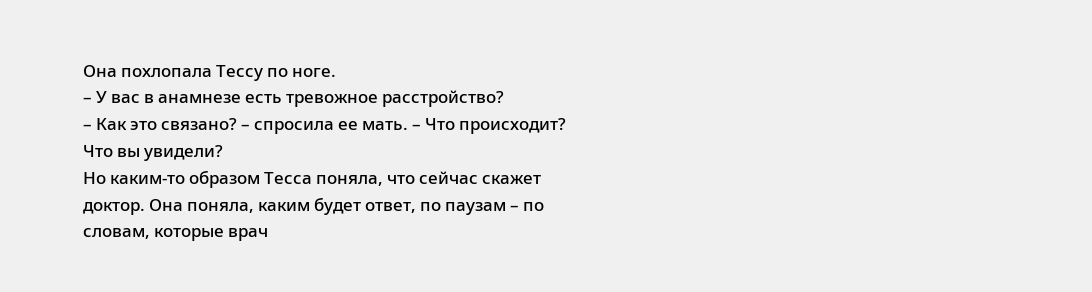Она похлопала Тессу по ноге.
– У вас в анамнезе есть тревожное расстройство?
– Как это связано? – спросила ее мать. – Что происходит? Что вы увидели?
Но каким-то образом Тесса поняла, что сейчас скажет доктор. Она поняла, каким будет ответ, по паузам – по словам, которые врач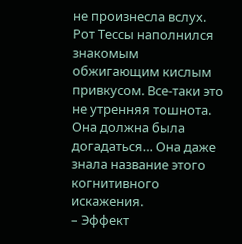не произнесла вслух.
Рот Тессы наполнился знакомым обжигающим кислым привкусом. Все-таки это не утренняя тошнота. Она должна была догадаться… Она даже знала название этого когнитивного искажения.
– Эффект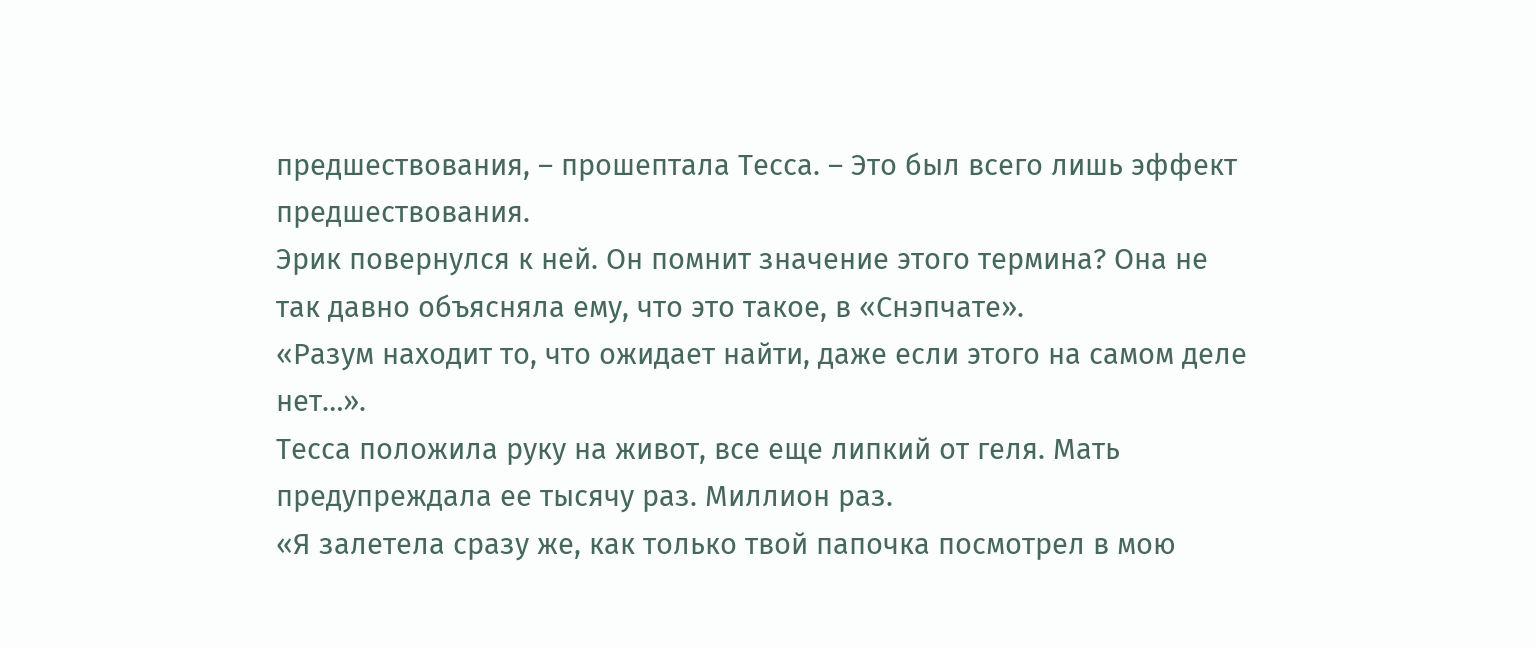предшествования, – прошептала Тесса. – Это был всего лишь эффект предшествования.
Эрик повернулся к ней. Он помнит значение этого термина? Она не так давно объясняла ему, что это такое, в «Снэпчате».
«Разум находит то, что ожидает найти, даже если этого на самом деле нет…».
Тесса положила руку на живот, все еще липкий от геля. Мать предупреждала ее тысячу раз. Миллион раз.
«Я залетела сразу же, как только твой папочка посмотрел в мою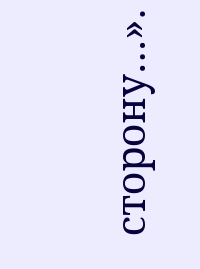сторону…».